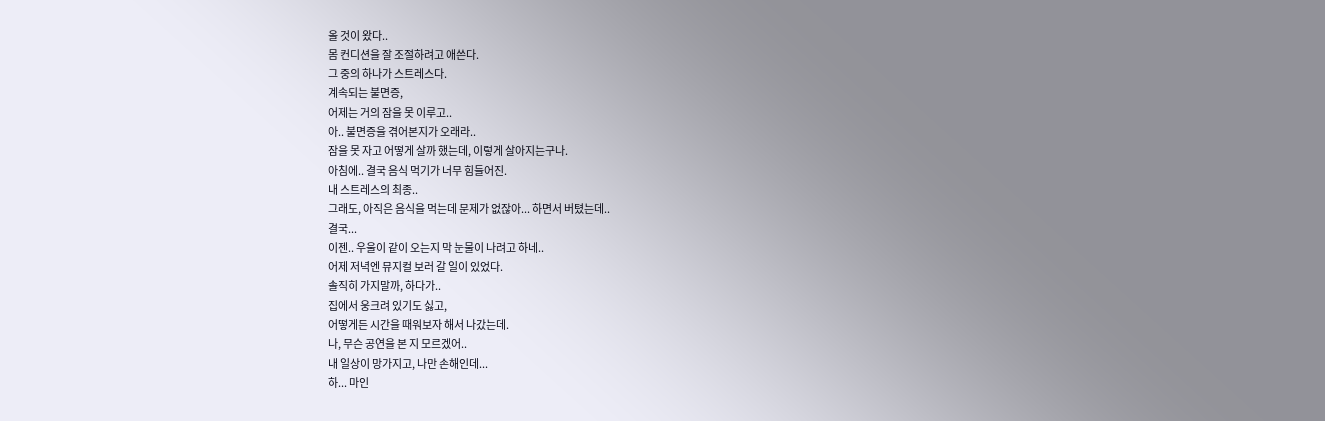올 것이 왔다..
몸 컨디션을 잘 조절하려고 애쓴다.
그 중의 하나가 스트레스다.
계속되는 불면증,
어제는 거의 잠을 못 이루고..
아.. 불면증을 겪어본지가 오래라..
잠을 못 자고 어떻게 살까 했는데, 이렇게 살아지는구나.
아침에.. 결국 음식 먹기가 너무 힘들어진.
내 스트레스의 최종..
그래도, 아직은 음식을 먹는데 문제가 없잖아... 하면서 버텼는데..
결국...
이젠.. 우울이 같이 오는지 막 눈물이 나려고 하네..
어제 저녁엔 뮤지컬 보러 갈 일이 있었다.
솔직히 가지말까, 하다가..
집에서 웅크려 있기도 싫고,
어떻게든 시간을 때워보자 해서 나갔는데.
나, 무슨 공연을 본 지 모르겠어..
내 일상이 망가지고, 나만 손해인데...
하... 마인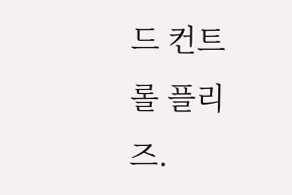드 컨트롤 플리즈.